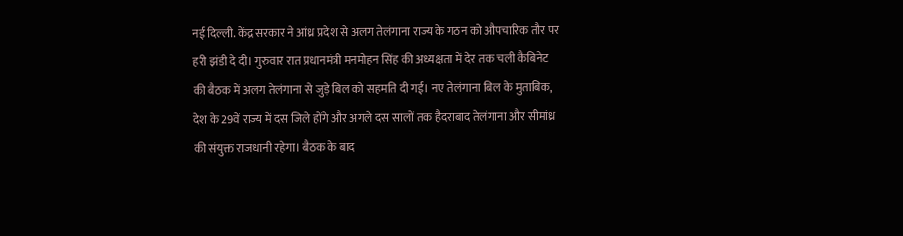नई दिल्ली. केंद्र सरकार ने आंध्र प्रदेश से अलग तेलंगाना राज्य के गठन को औपचारिक तौर पर हरी झंडी दे दी। गुरुवार रात प्रधानमंत्री मनमोहन सिंह की अध्यक्षता में देर तक चली कैबिनेट की बैठक में अलग तेलंगाना से जुड़े बिल को सहमति दी गई। नए तेलंगाना बिल के मुताबिक, देश के 29वें राज्य में दस जिले होंगे और अगले दस सालों तक हैदराबाद तेलंगाना और सीमांध्र की संयुक्त राजधानी रहेगा। बैठक के बाद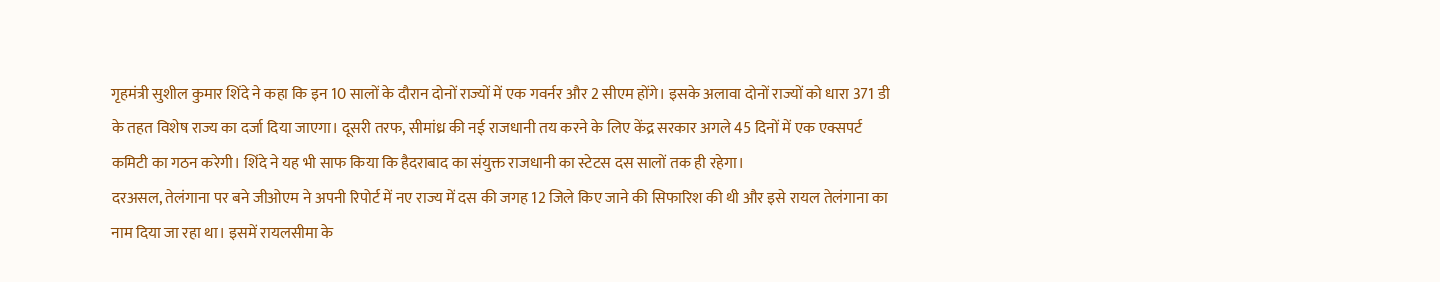गृहमंत्री सुशील कुमार शिंदे ने कहा कि इन 10 सालों के दौरान दोनों राज्यों में एक गवर्नर और 2 सीएम होंगे। इसके अलावा दोनों राज्यों को धारा 371 डी के तहत विशेष राज्य का दर्जा दिया जाएगा। दूसरी तरफ, सीमांध्र की नई राजधानी तय करने के लिए केंद्र सरकार अगले 45 दिनों में एक एक्सपर्ट कमिटी का गठन करेगी। शिंदे ने यह भी साफ किया कि हैदराबाद का संयुक्त राजधानी का स्टेटस दस सालों तक ही रहेगा।
दरअसल, तेलंगाना पर बने जीओएम ने अपनी रिपोर्ट में नए राज्य में दस की जगह 12 जिले किए जाने की सिफारिश की थी और इसे रायल तेलंगाना का नाम दिया जा रहा था। इसमें रायलसीमा के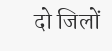दो जिलों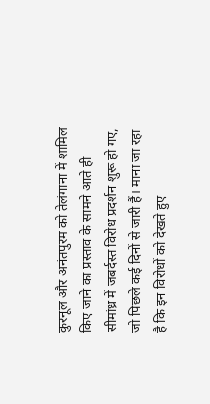कुरनूल और अनंतपुरम को तेलंगाना में शामिल किए जाने का प्रस्ताव के सामने आते ही सीमांध्र में जबर्दस्त विरोध प्रदर्शन शुरू हो गए, जो पिछले कई दिनों से जारी हैं। माना जा रहा है कि इन विरोधों को देखते हुए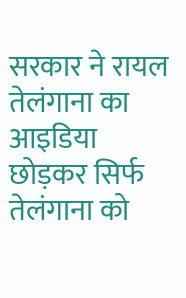सरकार ने रायल तेलंगाना का आइडिया छोड़कर सिर्फ तेलंगाना को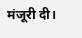मंजूरी दी।